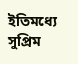ইতিমধ্যে সুপ্রিম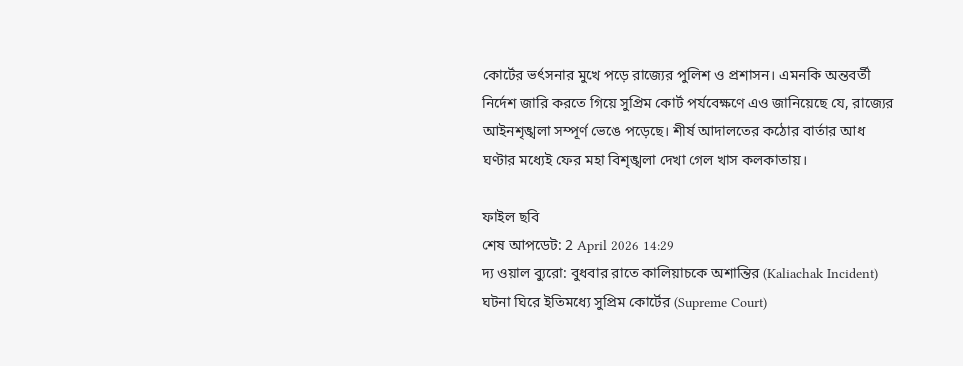কোর্টের ভর্ৎসনার মুখে পড়ে রাজ্যের পুলিশ ও প্রশাসন। এমনকি অন্তবর্তী নির্দেশ জারি করতে গিয়ে সুপ্রিম কোর্ট পর্যবেক্ষণে এও জানিয়েছে যে, রাজ্যের আইনশৃঙ্খলা সম্পূর্ণ ভেঙে পড়েছে। শীর্ষ আদালতের কঠোর বার্তার আধ ঘণ্টার মধ্যেই ফের মহা বিশৃঙ্খলা দেখা গেল খাস কলকাতায়।

ফাইল ছবি
শেষ আপডেট: 2 April 2026 14:29
দ্য ওয়াল ব্যুরো: বুধবার রাতে কালিয়াচকে অশান্তির (Kaliachak Incident) ঘটনা ঘিরে ইতিমধ্যে সুপ্রিম কোর্টের (Supreme Court)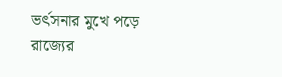ভর্ৎসনার মুখে পড়ে রাজ্যের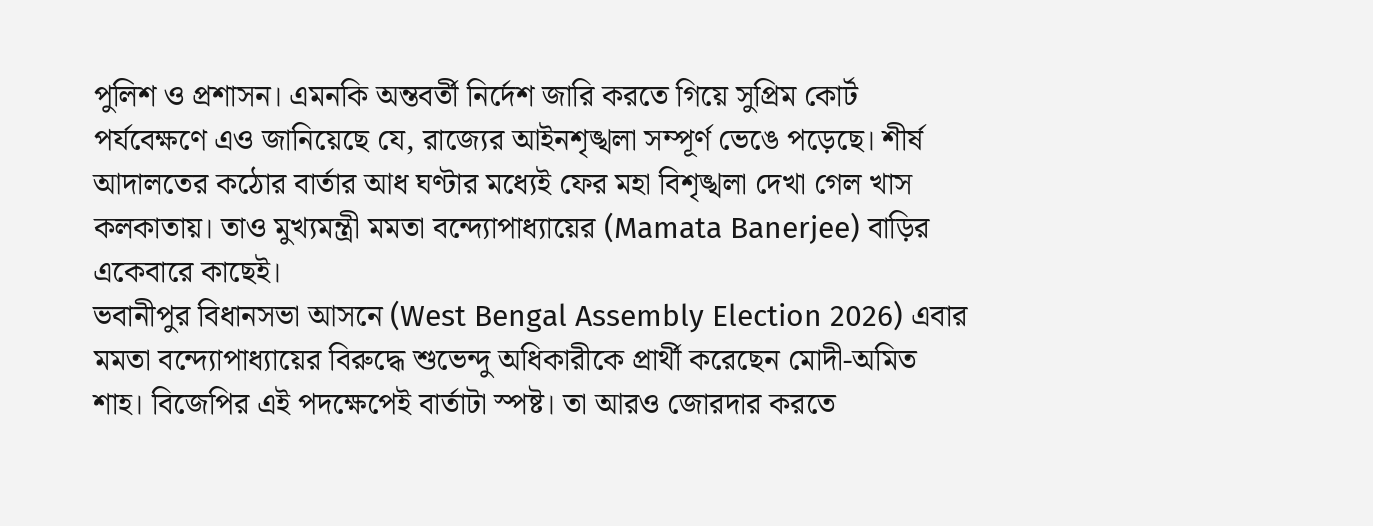পুলিশ ও প্রশাসন। এমনকি অন্তবর্তী নির্দেশ জারি করতে গিয়ে সুপ্রিম কোর্ট পর্যবেক্ষণে এও জানিয়েছে যে, রাজ্যের আইনশৃঙ্খলা সম্পূর্ণ ভেঙে পড়েছে। শীর্ষ আদালতের কঠোর বার্তার আধ ঘণ্টার মধ্যেই ফের মহা বিশৃঙ্খলা দেখা গেল খাস কলকাতায়। তাও মুখ্যমন্ত্রী মমতা বন্দ্যোপাধ্যায়ের (Mamata Banerjee) বাড়ির একেবারে কাছেই।
ভবানীপুর বিধানসভা আসনে (West Bengal Assembly Election 2026) এবার মমতা বন্দ্যোপাধ্যায়ের বিরুদ্ধে শুভেন্দু অধিকারীকে প্রার্থী করেছেন মোদী-অমিত শাহ। বিজেপির এই পদক্ষেপেই বার্তাটা স্পষ্ট। তা আরও জোরদার করতে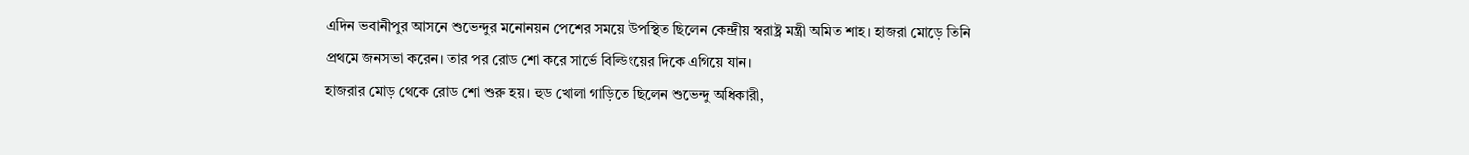এদিন ভবানীপুর আসনে শুভেন্দুর মনোনয়ন পেশের সময়ে উপস্থিত ছিলেন কেন্দ্রীয় স্বরাষ্ট্র মন্ত্রী অমিত শাহ। হাজরা মোড়ে তিনি প্রথমে জনসভা করেন। তার পর রোড শো করে সার্ভে বিল্ডিংয়ের দিকে এগিয়ে যান।
হাজরার মোড় থেকে রোড শো শুরু হয়। হুড খোলা গাড়িতে ছিলেন শুভেন্দু অধিকারী,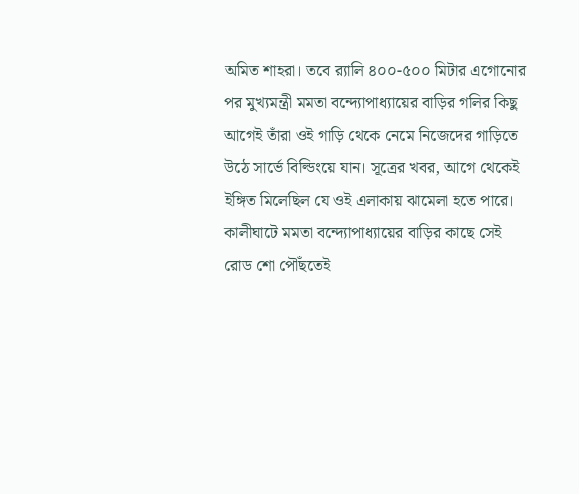অমিত শাহরা। তবে ব়্যালি ৪০০-৫০০ মিটার এগোনোর পর মুখ্যমন্ত্রী মমতা বন্দ্যোপাধ্যায়ের বাড়ির গলির কিছু আগেই তাঁরা ওই গাড়ি থেকে নেমে নিজেদের গাড়িতে উঠে সার্ভে বিল্ডিংয়ে যান। সূত্রের খবর, আগে থেকেই ইঙ্গিত মিলেছিল যে ওই এলাকায় ঝামেলা হতে পারে।
কালীঘাটে মমতা বন্দ্যোপাধ্যায়ের বাড়ির কাছে সেই রোড শো পৌঁছতেই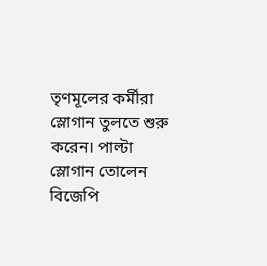তৃণমূলের কর্মীরা স্লোগান তুলতে শুরু করেন। পাল্টা স্লোগান তোলেন বিজেপি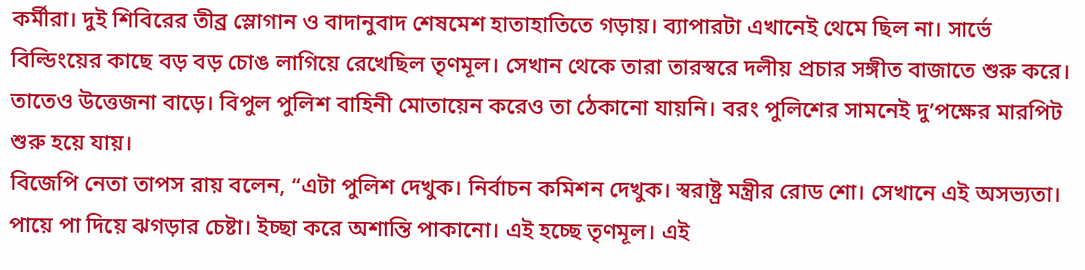কর্মীরা। দুই শিবিরের তীব্র স্লোগান ও বাদানুবাদ শেষমেশ হাতাহাতিতে গড়ায়। ব্যাপারটা এখানেই থেমে ছিল না। সার্ভে বিল্ডিংয়ের কাছে বড় বড় চোঙ লাগিয়ে রেখেছিল তৃণমূল। সেখান থেকে তারা তারস্বরে দলীয় প্রচার সঙ্গীত বাজাতে শুরু করে। তাতেও উত্তেজনা বাড়ে। বিপুল পুলিশ বাহিনী মোতায়েন করেও তা ঠেকানো যায়নি। বরং পুলিশের সামনেই দু’পক্ষের মারপিট শুরু হয়ে যায়।
বিজেপি নেতা তাপস রায় বলেন, “এটা পুলিশ দেখুক। নির্বাচন কমিশন দেখুক। স্বরাষ্ট্র মন্ত্রীর রোড শো। সেখানে এই অসভ্যতা। পায়ে পা দিয়ে ঝগড়ার চেষ্টা। ইচ্ছা করে অশান্তি পাকানো। এই হচ্ছে তৃণমূল। এই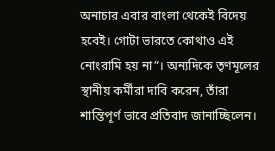অনাচার এবার বাংলা থেকেই বিদেয় হবেই। গোটা ভারতে কোথাও এই নোংরামি হয় না”। অন্যদিকে তৃণমূলের স্থানীয় কর্মীরা দাবি করেন, তাঁরা শান্তিপূর্ণ ভাবে প্রতিবাদ জানাচ্ছিলেন।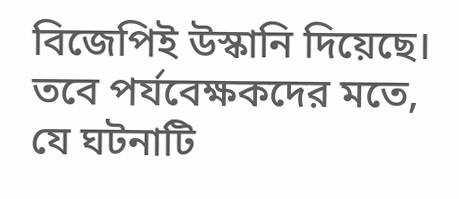বিজেপিই উস্কানি দিয়েছে।
তবে পর্যবেক্ষকদের মতে, যে ঘটনাটি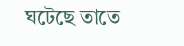ঘটেছে তাতে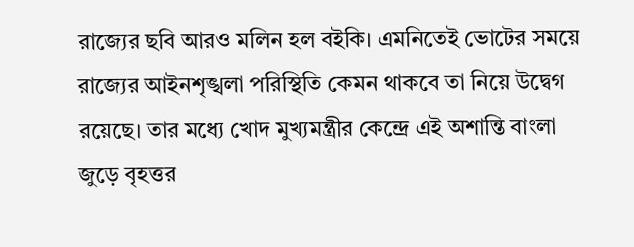রাজ্যের ছবি আরও মলিন হল বইকি। এমনিতেই ভোটের সময়ে রাজ্যের আইনশৃঙ্খলা পরিস্থিতি কেমন থাকবে তা নিয়ে উদ্বেগ রয়েছে। তার মধ্যে খোদ মুখ্যমন্ত্রীর কেন্দ্রে এই অশান্তি বাংলা জুড়ে বৃহত্তর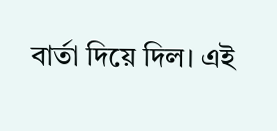বার্তা দিয়ে দিল। এই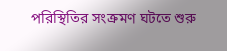পরিস্থিতির সংক্রমণ ঘটতে শুরু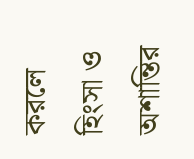করলে হিংসা ও অশান্তির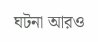ঘটনা আরও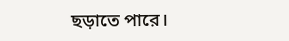ছড়াতে পারে।